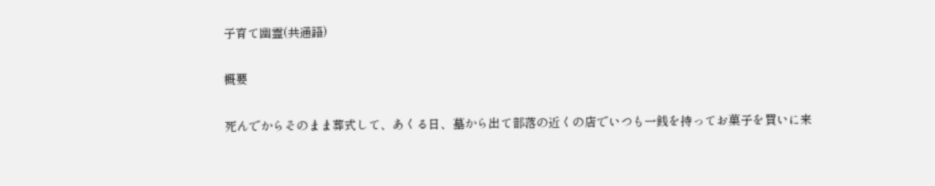子育て幽霊(共通語)

概要

死んでからそのまま葬式して、あくる日、墓から出て部落の近くの店でいつも一銭を持ってお菓子を買いに来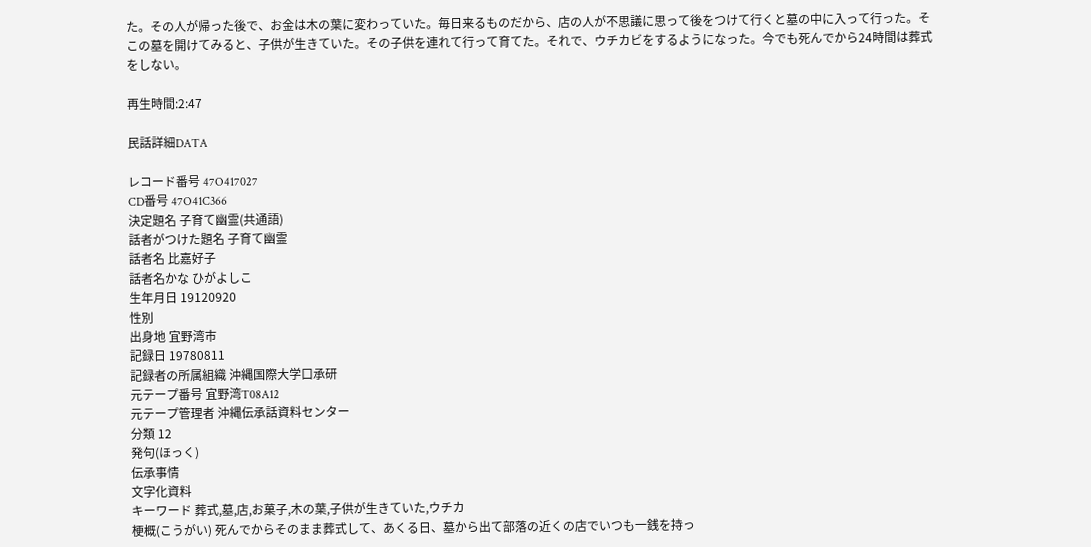た。その人が帰った後で、お金は木の葉に変わっていた。毎日来るものだから、店の人が不思議に思って後をつけて行くと墓の中に入って行った。そこの墓を開けてみると、子供が生きていた。その子供を連れて行って育てた。それで、ウチカビをするようになった。今でも死んでから24時間は葬式をしない。

再生時間:2:47

民話詳細DATA

レコード番号 47O417027
CD番号 47O41C366
決定題名 子育て幽霊(共通語)
話者がつけた題名 子育て幽霊
話者名 比嘉好子
話者名かな ひがよしこ
生年月日 19120920
性別
出身地 宜野湾市
記録日 19780811
記録者の所属組織 沖縄国際大学口承研
元テープ番号 宜野湾T08A12
元テープ管理者 沖縄伝承話資料センター
分類 12
発句(ほっく)
伝承事情
文字化資料
キーワード 葬式,墓,店,お菓子,木の葉,子供が生きていた,ウチカ
梗概(こうがい) 死んでからそのまま葬式して、あくる日、墓から出て部落の近くの店でいつも一銭を持っ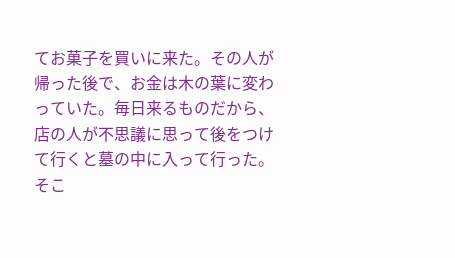てお菓子を買いに来た。その人が帰った後で、お金は木の葉に変わっていた。毎日来るものだから、店の人が不思議に思って後をつけて行くと墓の中に入って行った。そこ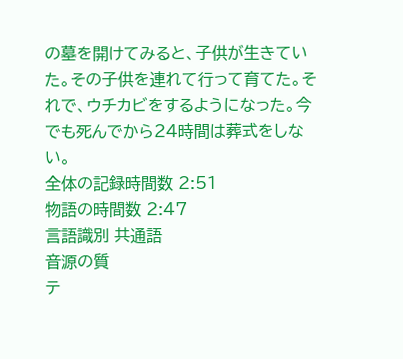の墓を開けてみると、子供が生きていた。その子供を連れて行って育てた。それで、ウチカビをするようになった。今でも死んでから24時間は葬式をしない。
全体の記録時間数 2:51
物語の時間数 2:47
言語識別 共通語
音源の質
テ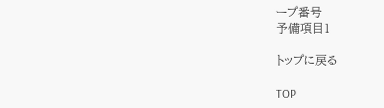ープ番号
予備項目1

トップに戻る

TOP